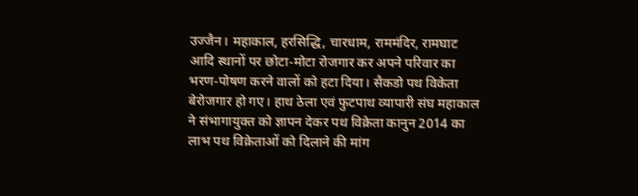उज्जैन। महाकाल, हरसिद्धि, चारधाम, राममंदिर, रामघाट आदि स्थानों पर छोटा-मोटा रोजगार कर अपने परिवार का भरण-पोषण करने वालों को हटा दिया। सैकडो पथ विकेता बेरोजगार हो गए। हाथ ठेला एवं फुटपाथ व्यापारी संघ महाकाल ने संभागायुक्त को ज्ञापन देकर पथ विक्रेता कानुन 2014 का लाभ पथ विक्रेताओं को दिलाने की मांग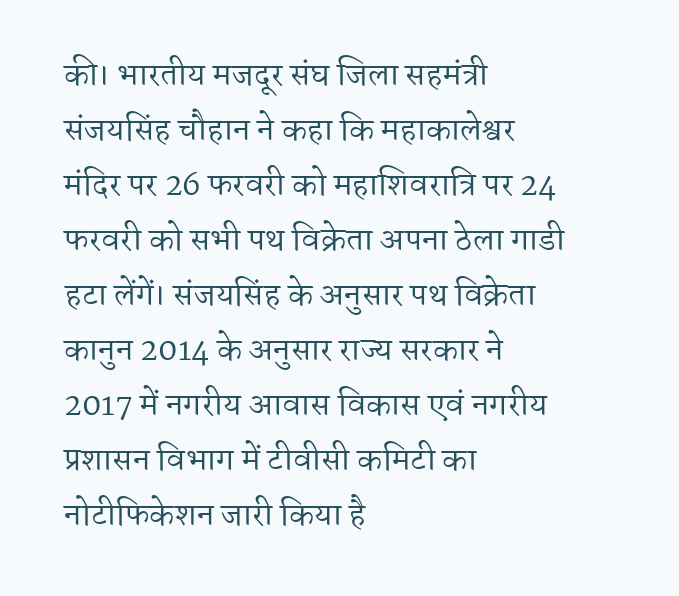की। भारतीय मजदूर संघ जिला सहमंत्री संजयसिंह चौहान ने कहा कि महाकालेश्वर मंदिर पर 26 फरवरी को महाशिवरात्रि पर 24 फरवरी को सभी पथ विक्रेता अपना ठेला गाडी हटा लेंगें। संजयसिंह के अनुसार पथ विक्रेता कानुन 2014 के अनुसार राज्य सरकार ने 2017 में नगरीय आवास विकास एवं नगरीय प्रशासन विभाग में टीवीसी कमिटी का नोटीफिकेशन जारी किया है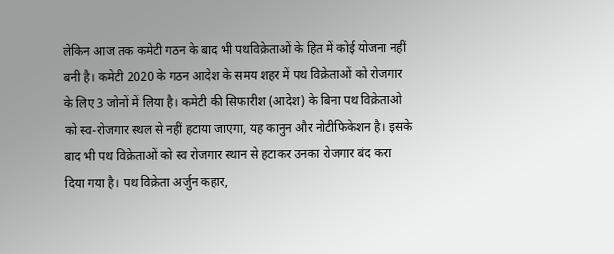लेकिन आज तक कमेटी गठन के बाद भी पथविक्रेताओं के हित में कोई योजना नहीं बनी है। कमेटी 2020 के गठन आदेश के समय शहर में पथ विक्रेताओं को रोजगार के लिए 3 जोनों में लिया है। कमेटी की सिफारीश (आदेश) के बिना पथ विक्रेताओ को स्व-रोजगार स्थल से नहीं हटाया जाएगा, यह कानुन और नोटीफिकेशन है। इसके बाद भी पथ विक्रेताओं को स्व रोजगार स्थान से हटाकर उनका रोजगार बंद करा दिया गया है। पथ विक्रेता अर्जुन कहार,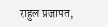राहुल प्रजापत,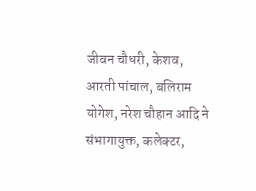जीवन चौधरी, केशव, आरती पांचाल, बलिराम योगेश, नरेश चौहान आदि ने संभागायुक्त, कलेक्टर,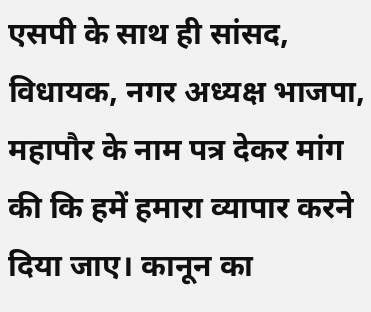एसपी के साथ ही सांसद, विधायक, नगर अध्यक्ष भाजपा, महापौर के नाम पत्र देकर मांग की कि हमें हमारा व्यापार करने दिया जाए। कानून का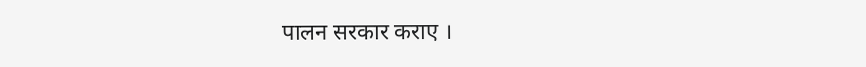पालन सरकार कराए ।